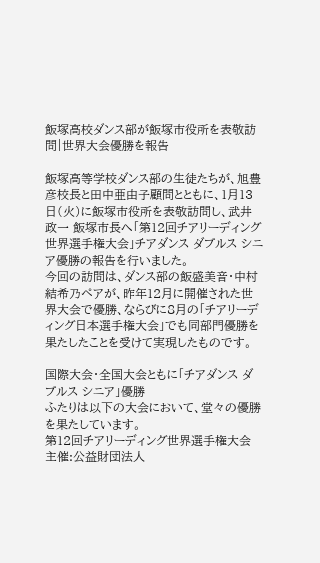飯塚高校ダンス部が飯塚市役所を表敬訪問|世界大会優勝を報告

飯塚高等学校ダンス部の生徒たちが、旭豊彦校長と田中亜由子顧問とともに、1月13日(火)に飯塚市役所を表敬訪問し、武井政一 飯塚市長へ「第12回チアリーディング世界選手権大会」チアダンス ダブルス シニア優勝の報告を行いました。
今回の訪問は、ダンス部の飯盛美音・中村結希乃ペアが、昨年12月に開催された世界大会で優勝、ならびに8月の「チアリーディング日本選手権大会」でも同部門優勝を果たしたことを受けて実現したものです。

国際大会・全国大会ともに「チアダンス ダブルス シニア」優勝
ふたりは以下の大会において、堂々の優勝を果たしています。
第12回チアリーディング世界選手権大会
主催:公益財団法人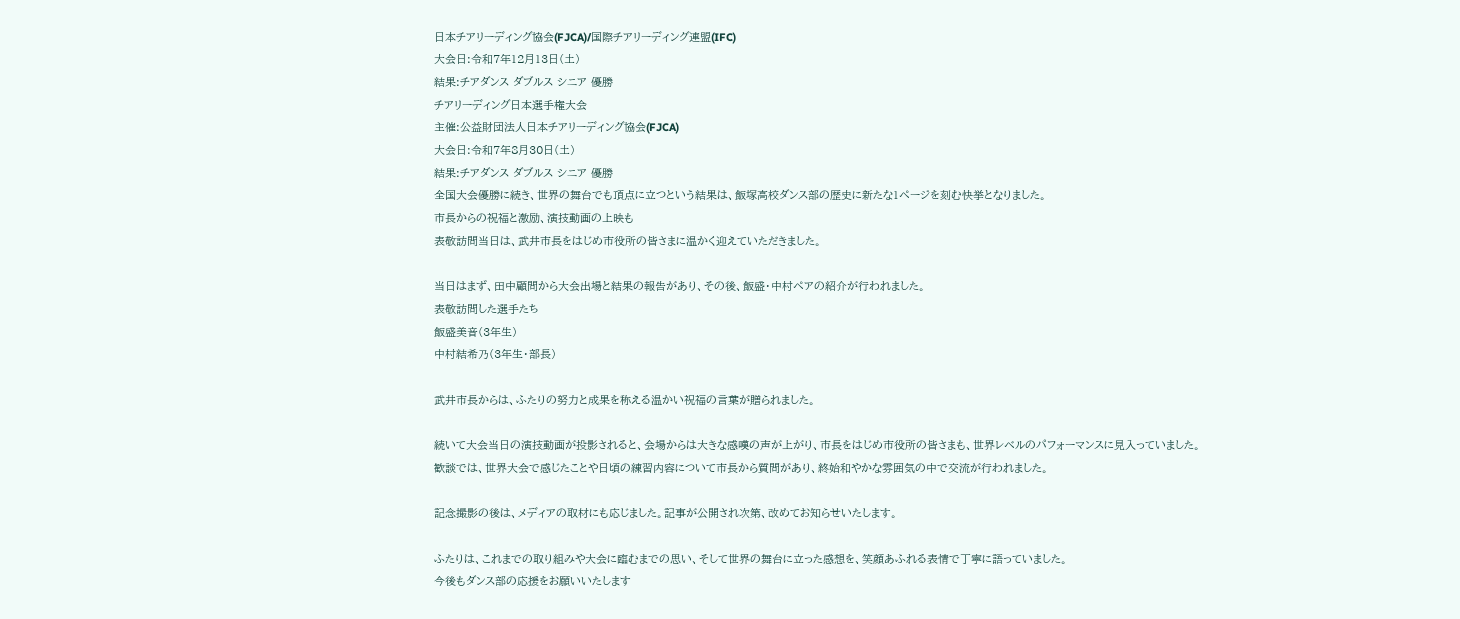日本チアリーディング協会(FJCA)/国際チアリーディング連盟(IFC)
大会日:令和7年12月13日(土)
結果:チアダンス ダブルス シニア 優勝
チアリーディング日本選手権大会
主催:公益財団法人日本チアリーディング協会(FJCA)
大会日:令和7年8月30日(土)
結果:チアダンス ダブルス シニア 優勝
全国大会優勝に続き、世界の舞台でも頂点に立つという結果は、飯塚高校ダンス部の歴史に新たな1ページを刻む快挙となりました。
市長からの祝福と激励、演技動画の上映も
表敬訪問当日は、武井市長をはじめ市役所の皆さまに温かく迎えていただきました。

当日はまず、田中顧問から大会出場と結果の報告があり、その後、飯盛・中村ペアの紹介が行われました。
表敬訪問した選手たち
飯盛美音(3年生)
中村結希乃(3年生・部長)

武井市長からは、ふたりの努力と成果を称える温かい祝福の言葉が贈られました。

続いて大会当日の演技動画が投影されると、会場からは大きな感嘆の声が上がり、市長をはじめ市役所の皆さまも、世界レベルのパフォーマンスに見入っていました。
歓談では、世界大会で感じたことや日頃の練習内容について市長から質問があり、終始和やかな雰囲気の中で交流が行われました。

記念撮影の後は、メディアの取材にも応じました。記事が公開され次第、改めてお知らせいたします。

ふたりは、これまでの取り組みや大会に臨むまでの思い、そして世界の舞台に立った感想を、笑顔あふれる表情で丁寧に語っていました。
今後もダンス部の応援をお願いいたします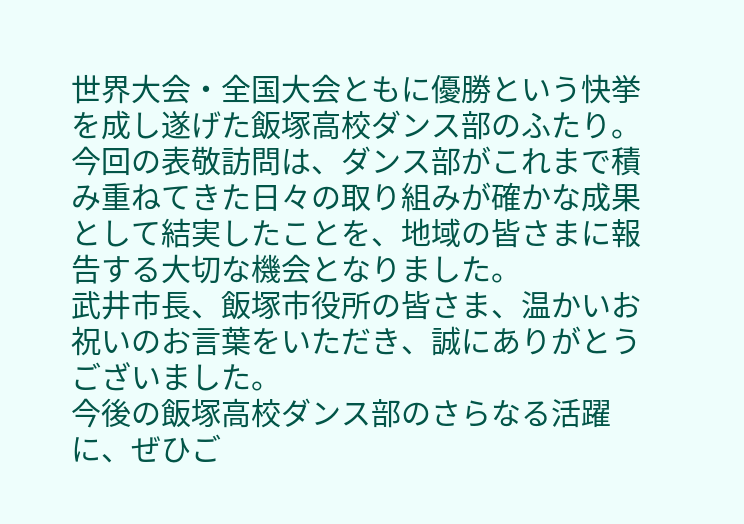世界大会・全国大会ともに優勝という快挙を成し遂げた飯塚高校ダンス部のふたり。今回の表敬訪問は、ダンス部がこれまで積み重ねてきた日々の取り組みが確かな成果として結実したことを、地域の皆さまに報告する大切な機会となりました。
武井市長、飯塚市役所の皆さま、温かいお祝いのお言葉をいただき、誠にありがとうございました。
今後の飯塚高校ダンス部のさらなる活躍に、ぜひご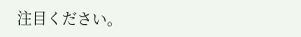注目ください。